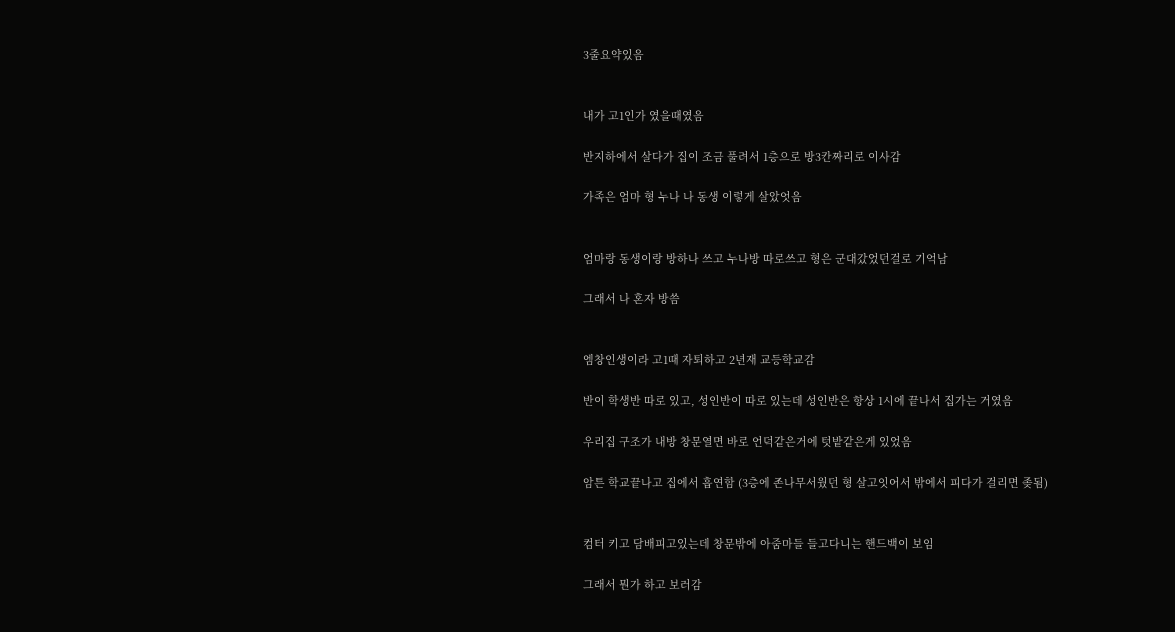3줄요약있음


내가 고1인가 였을때였음

반지하에서 살다가 집이 조금 풀려서 1층으로 방3칸짜리로 이사감

가족은 엄마 형 누나 나 동생 이렇게 살았엇음


엄마랑 동생이랑 방하나 쓰고 누나방 따로쓰고 형은 군대갔었던걸로 기억남

그래서 나 혼자 방씀


엠창인생이라 고1때 자퇴하고 2년재 교등학교감

반이 학생반 따로 있고, 성인반이 따로 있는데 성인반은 항상 1시에 끝나서 집가는 거였음

우리집 구조가 내방 창문열면 바로 언덕같은거에 텃밭같은게 있었음

암튼 학교끝나고 집에서 흡연함 (3층에 존나무서웠던 형 살고잇어서 밖에서 피다가 걸리면 좆됨)


컴터 키고 담배피고있는데 창문밖에 아줌마들 들고다니는 핸드백이 보임

그래서 뭔가 하고 보러감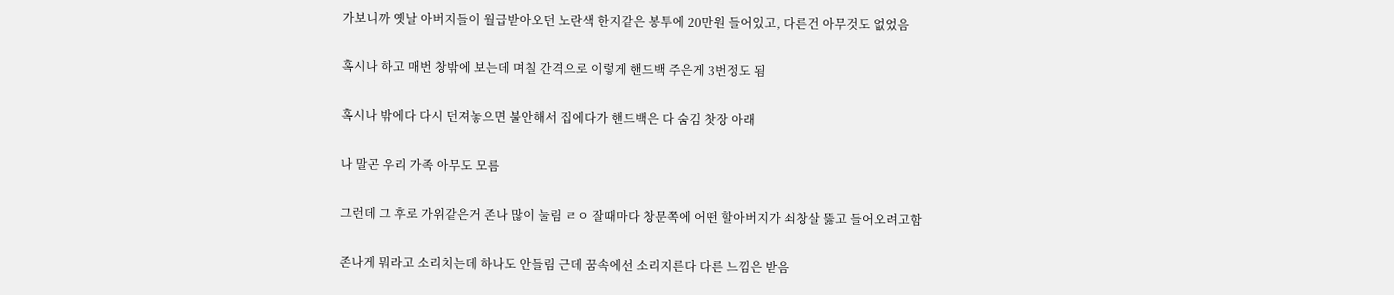가보니까 옛날 아버지들이 월급받아오던 노란색 한지같은 봉투에 20만원 들어있고, 다른건 아무것도 없었음

혹시나 하고 매번 창밖에 보는데 며칠 간격으로 이렇게 핸드백 주은게 3번정도 됨

혹시나 밖에다 다시 던져놓으면 불안해서 집에다가 핸드백은 다 숨김 찻장 아래

나 말곤 우리 가족 아무도 모름

그런데 그 후로 가위같은거 존나 많이 눌림 ㄹㅇ 잘때마다 창문쪽에 어떤 할아버지가 쇠창살 뚫고 들어오려고함

존나게 뭐라고 소리치는데 하나도 안들림 근데 꿈속에선 소리지른다 다른 느낌은 받음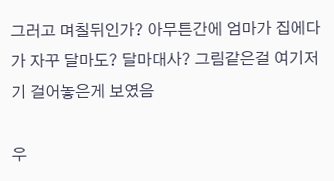그러고 며칠뒤인가? 아무튼간에 엄마가 집에다가 자꾸 달마도? 달마대사? 그림같은걸 여기저기 걸어놓은게 보였음

우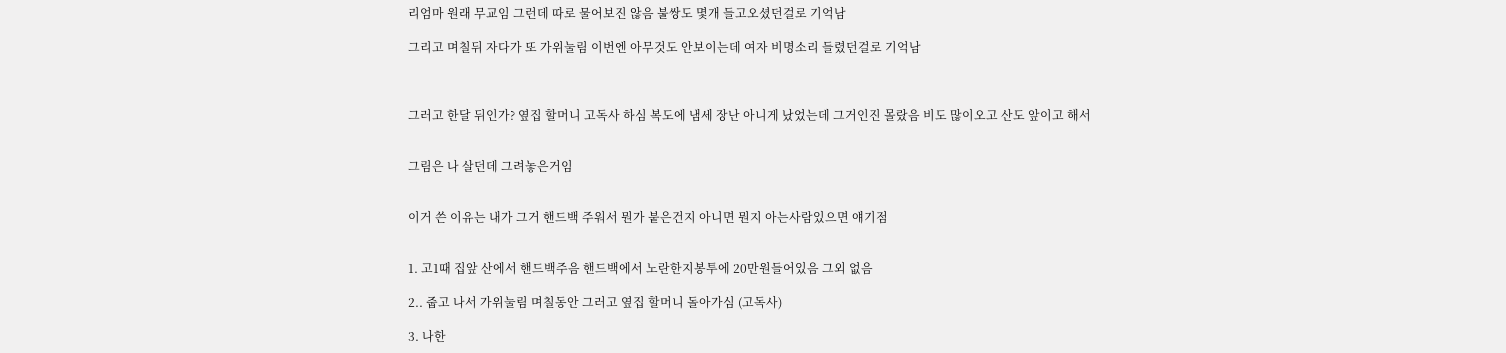리엄마 원래 무교임 그런데 따로 물어보진 않음 불쌍도 몇개 들고오셨던걸로 기억남

그리고 며칠뒤 자다가 또 가위눌림 이번엔 아무것도 안보이는데 여자 비명소리 들렸던걸로 기억남



그러고 한달 뒤인가? 옆집 할머니 고독사 하심 복도에 냄세 장난 아니게 났었는데 그거인진 몰랐음 비도 많이오고 산도 앞이고 해서


그림은 나 살던데 그려놓은거임


이거 쓴 이유는 내가 그거 핸드백 주워서 뭔가 붙은건지 아니면 뭔지 아는사람있으면 얘기점


1. 고1때 집앞 산에서 핸드백주음 핸드백에서 노란한지봉투에 20만원들어있음 그외 없음

2.. 줍고 나서 가위눌림 며칠동안 그러고 옆집 할머니 돌아가심 (고독사)

3. 나한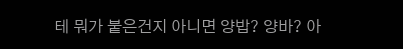테 뭐가 붙은건지 아니면 양밥? 양바? 아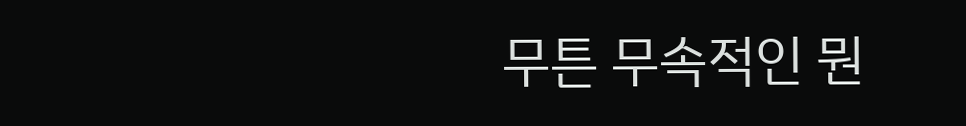무튼 무속적인 뭔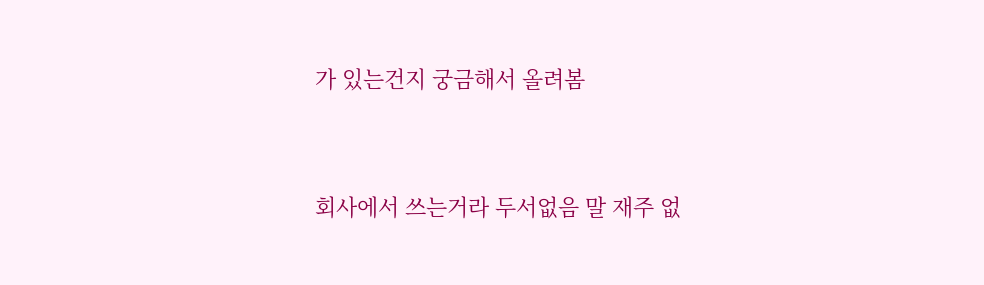가 있는건지 궁금해서 올려봄


회사에서 쓰는거라 두서없음 말 재주 없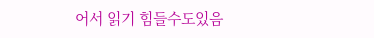어서 읽기 힘들수도있음